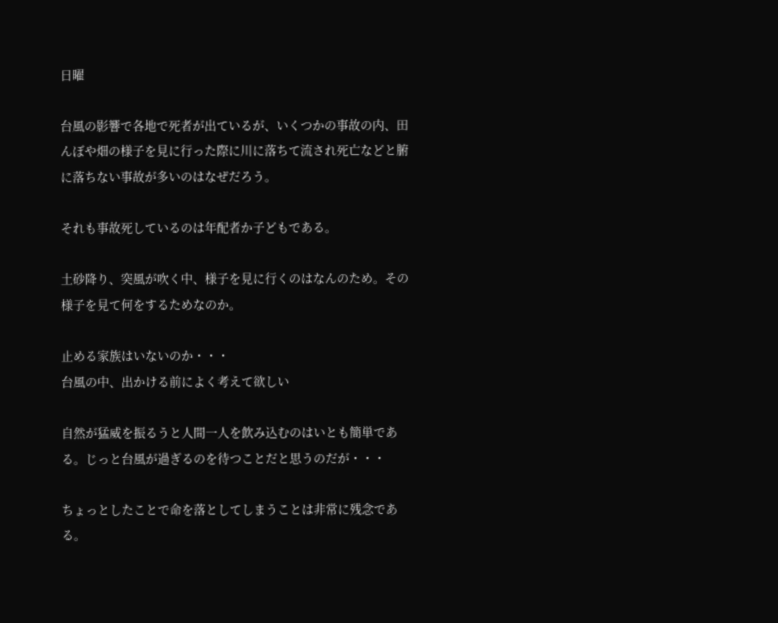日曜

台風の影響で各地で死者が出ているが、いくつかの事故の内、田んぼや畑の様子を見に行った際に川に落ちて流され死亡などと腑に落ちない事故が多いのはなぜだろう。

それも事故死しているのは年配者か子どもである。

土砂降り、突風が吹く中、様子を見に行くのはなんのため。その様子を見て何をするためなのか。

止める家族はいないのか・・・
台風の中、出かける前によく考えて欲しい

自然が猛威を振るうと人間一人を飲み込むのはいとも簡単である。じっと台風が過ぎるのを待つことだと思うのだが・・・

ちょっとしたことで命を落としてしまうことは非常に残念である。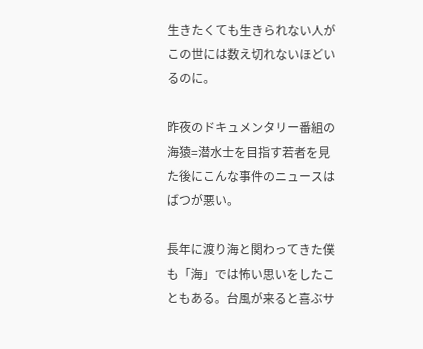生きたくても生きられない人がこの世には数え切れないほどいるのに。

昨夜のドキュメンタリー番組の海猿=潜水士を目指す若者を見た後にこんな事件のニュースはばつが悪い。

長年に渡り海と関わってきた僕も「海」では怖い思いをしたこともある。台風が来ると喜ぶサ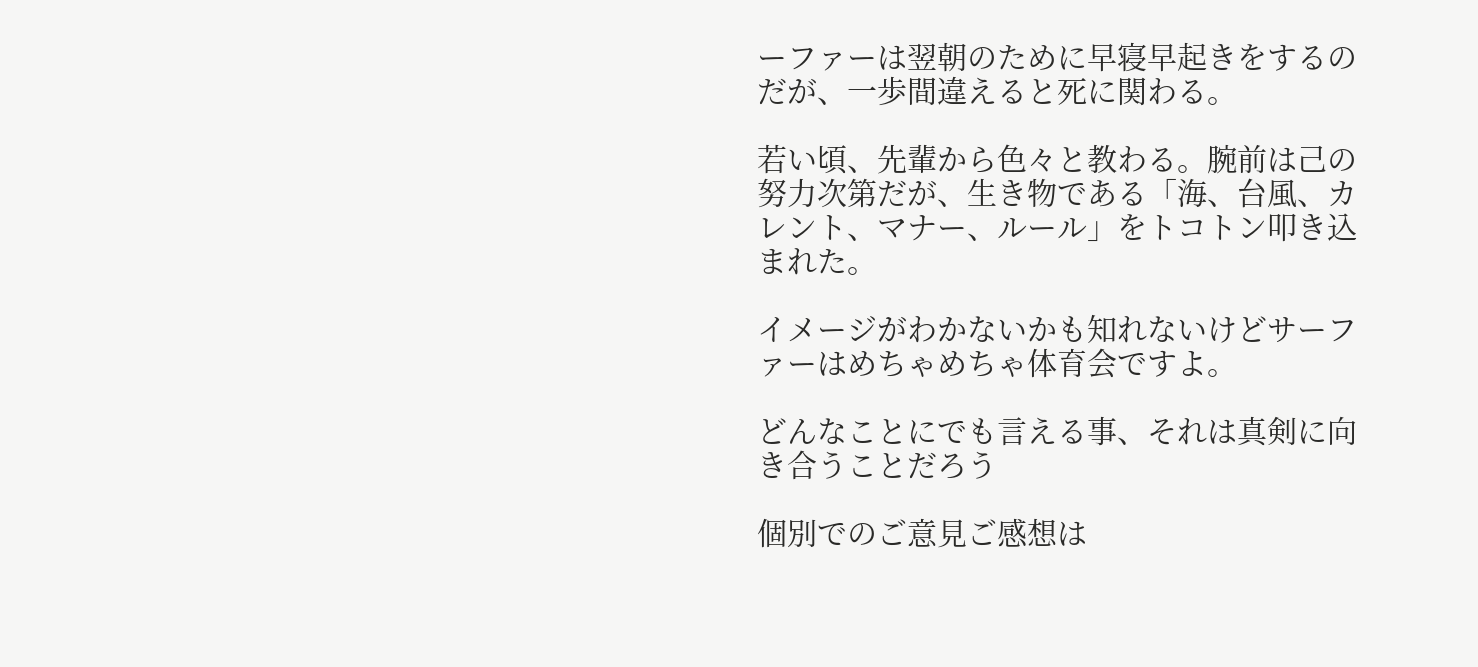ーファーは翌朝のために早寝早起きをするのだが、一歩間違えると死に関わる。

若い頃、先輩から色々と教わる。腕前は己の努力次第だが、生き物である「海、台風、カレント、マナー、ルール」をトコトン叩き込まれた。

イメージがわかないかも知れないけどサーファーはめちゃめちゃ体育会ですよ。

どんなことにでも言える事、それは真剣に向き合うことだろう

個別でのご意見ご感想は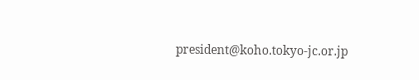president@koho.tokyo-jc.or.jp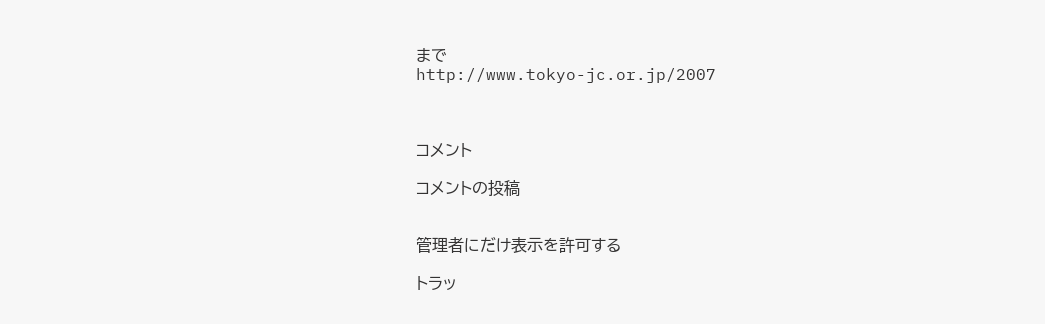まで
http://www.tokyo-jc.or.jp/2007



コメント

コメントの投稿


管理者にだけ表示を許可する

トラッ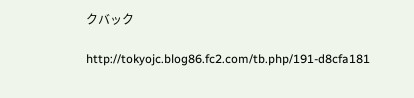クバック

http://tokyojc.blog86.fc2.com/tb.php/191-d8cfa181